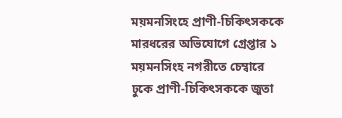ময়মনসিংহে প্রাণী-চিকিৎসককে মারধরের অভিযোগে গ্রেপ্তার ১
ময়মনসিংহ নগরীতে চেম্বারে ঢুকে প্রাণী-চিকিৎসককে জুতা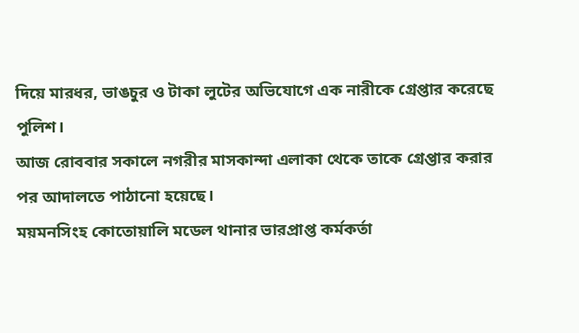দিয়ে মারধর, ভাঙচুর ও টাকা লুটের অভিযোগে এক নারীকে গ্রেপ্তার করেছে পুলিশ।
আজ রোববার সকালে নগরীর মাসকান্দা এলাকা থেকে তাকে গ্রেপ্তার করার পর আদালতে পাঠানো হয়েছে।
ময়মনসিংহ কোতোয়ালি মডেল থানার ভারপ্রাপ্ত কর্মকর্তা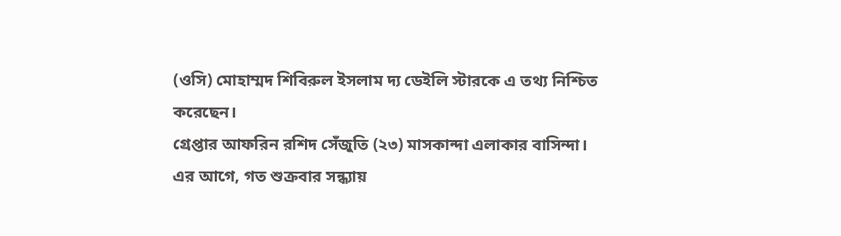(ওসি) মোহাম্মদ শিবিরুল ইসলাম দ্য ডেইলি স্টারকে এ তথ্য নিশ্চিত করেছেন।
গ্রেপ্তার আফরিন রশিদ সেঁজুতি (২৩) মাসকান্দা এলাকার বাসিন্দা।
এর আগে, গত শুক্রবার সন্ধ্যায়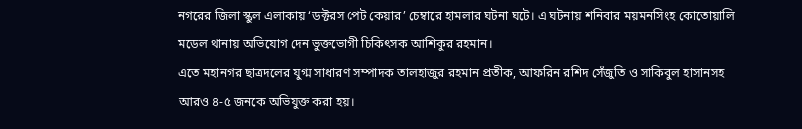নগরের জিলা স্কুল এলাকায় ‘ডক্টরস পেট কেয়ার’ চেম্বারে হামলার ঘটনা ঘটে। এ ঘটনায় শনিবার ময়মনসিংহ কোতোয়ালি মডেল থানায় অভিযোগ দেন ভুক্তভোগী চিকিৎসক আশিকুর রহমান।
এতে মহানগর ছাত্রদলের যুগ্ম সাধারণ সম্পাদক তালহাজুর রহমান প্রতীক, আফরিন রশিদ সেঁজুতি ও সাকিবুল হাসানসহ আরও ৪-৫ জনকে অভিযুক্ত করা হয়।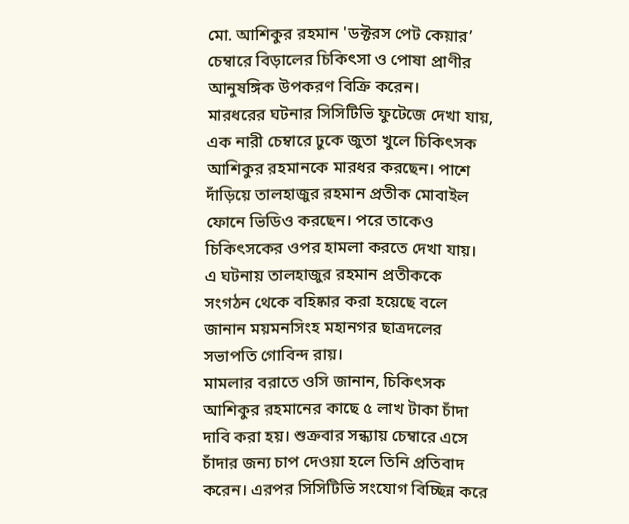মো. আশিকুর রহমান 'ডক্টরস পেট কেয়ার’ চেম্বারে বিড়ালের চিকিৎসা ও পোষা প্রাণীর আনুষঙ্গিক উপকরণ বিক্রি করেন।
মারধরের ঘটনার সিসিটিভি ফুটেজে দেখা যায়, এক নারী চেম্বারে ঢুকে জুতা খুলে চিকিৎসক আশিকুর রহমানকে মারধর করছেন। পাশে দাঁড়িয়ে তালহাজুর রহমান প্রতীক মোবাইল ফোনে ভিডিও করছেন। পরে তাকেও চিকিৎসকের ওপর হামলা করতে দেখা যায়।
এ ঘটনায় তালহাজুর রহমান প্রতীককে সংগঠন থেকে বহিষ্কার করা হয়েছে বলে জানান ময়মনসিংহ মহানগর ছাত্রদলের সভাপতি গোবিন্দ রায়।
মামলার বরাতে ওসি জানান, চিকিৎসক আশিকুর রহমানের কাছে ৫ লাখ টাকা চাঁদা দাবি করা হয়। শুক্রবার সন্ধ্যায় চেম্বারে এসে চাঁদার জন্য চাপ দেওয়া হলে তিনি প্রতিবাদ করেন। এরপর সিসিটিভি সংযোগ বিচ্ছিন্ন করে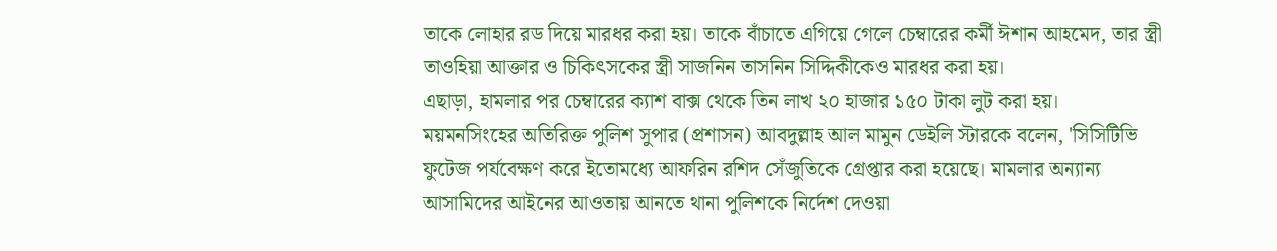তাকে লোহার রড দিয়ে মারধর করা হয়। তাকে বাঁচাতে এগিয়ে গেলে চেম্বারের কর্মী ঈশান আহমেদ, তার স্ত্রী তাওহিয়া আক্তার ও চিকিৎসকের স্ত্রী সাজনিন তাসনিন সিদ্দিকীকেও মারধর করা হয়।
এছাড়া, হামলার পর চেম্বারের ক্যাশ বাক্স থেকে তিন লাখ ২০ হাজার ১৫০ টাকা লুট করা হয়।
ময়মনসিংহের অতিরিক্ত পুলিশ সুপার (প্রশাসন) আবদুল্লাহ আল মামুন ডেইলি স্টারকে বলেন, 'সিসিটিভি ফুটেজ পর্যবেক্ষণ করে ইতোমধ্যে আফরিন রশিদ সেঁজুতিকে গ্রেপ্তার করা হয়েছে। মামলার অন্যান্য আসামিদের আইনের আওতায় আনতে থানা পুলিশকে নির্দেশ দেওয়া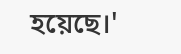হয়েছে।'